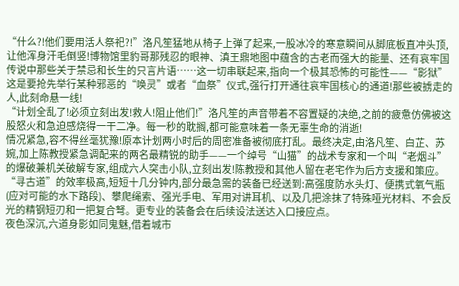“什么?!他们要用活人祭祀?!”洛凡笙猛地从椅子上弹了起来,一股冰冷的寒意瞬间从脚底板直冲头顶,让他浑身汗毛倒竖!博物馆里豹哥那残忍的眼神、滇王鼎地图中蕴含的古老而强大的能量、还有哀牢国传说中那些关于禁忌和长生的只言片语……这一切串联起来,指向一个极其恐怖的可能性——“影狱”这是要抢先举行某种邪恶的“唤灵”或者“血祭”仪式,强行打开通往哀牢国核心的通道!那些被掳走的人,此刻命悬一线!
“计划全乱了!必须立刻出发!救人!阻止他们!”洛凡笙的声音带着不容置疑的决绝,之前的疲惫仿佛被这股怒火和急迫感烧得一干二净。每一秒的耽搁,都可能意味着一条无辜生命的消逝!
情况紧急,容不得丝毫犹豫!原本计划两小时后的周密准备被彻底打乱。最终决定,由洛凡笙、白芷、苏婉,加上陈教授紧急调配来的两名最精锐的助手——一个绰号“山猫”的战术专家和一个叫“老烟斗”的爆破兼机关破解专家,组成六人突击小队,立刻出发!陈教授和其他人留在老宅作为后方支援和策应。
“寻古道”的效率极高,短短十几分钟内,部分最急需的装备已经送到:高强度防水头灯、便携式氧气瓶(应对可能的水下路段)、攀爬绳索、强光手电、军用对讲耳机、以及几把涂抹了特殊哑光材料、不会反光的精钢短刃和一把复合弩。更专业的装备会在后续设法送达入口接应点。
夜色深沉,六道身影如同鬼魅,借着城市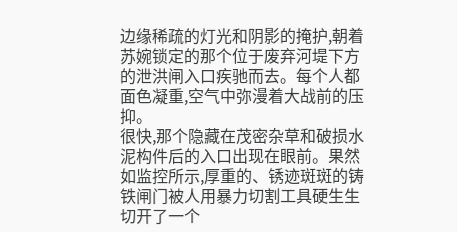边缘稀疏的灯光和阴影的掩护,朝着苏婉锁定的那个位于废弃河堤下方的泄洪闸入口疾驰而去。每个人都面色凝重,空气中弥漫着大战前的压抑。
很快,那个隐藏在茂密杂草和破损水泥构件后的入口出现在眼前。果然如监控所示,厚重的、锈迹斑斑的铸铁闸门被人用暴力切割工具硬生生切开了一个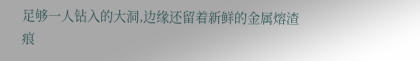足够一人钻入的大洞,边缘还留着新鲜的金属熔渣痕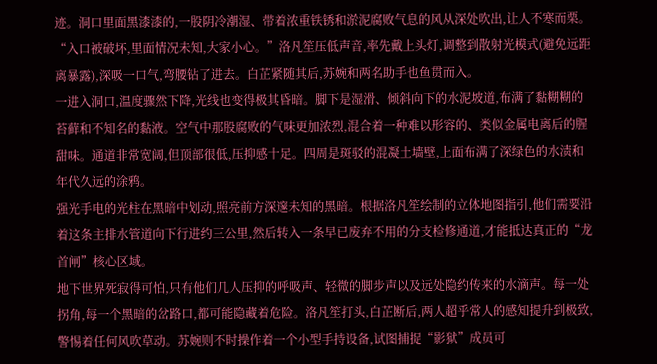迹。洞口里面黑漆漆的,一股阴冷潮湿、带着浓重铁锈和淤泥腐败气息的风从深处吹出,让人不寒而栗。
“入口被破坏,里面情况未知,大家小心。”洛凡笙压低声音,率先戴上头灯,调整到散射光模式(避免远距离暴露),深吸一口气,弯腰钻了进去。白芷紧随其后,苏婉和两名助手也鱼贯而入。
一进入洞口,温度骤然下降,光线也变得极其昏暗。脚下是湿滑、倾斜向下的水泥坡道,布满了黏糊糊的苔藓和不知名的黏液。空气中那股腐败的气味更加浓烈,混合着一种难以形容的、类似金属电离后的腥甜味。通道非常宽阔,但顶部很低,压抑感十足。四周是斑驳的混凝土墙壁,上面布满了深绿色的水渍和年代久远的涂鸦。
强光手电的光柱在黑暗中划动,照亮前方深邃未知的黑暗。根据洛凡笙绘制的立体地图指引,他们需要沿着这条主排水管道向下行进约三公里,然后转入一条早已废弃不用的分支检修通道,才能抵达真正的“龙首闸”核心区域。
地下世界死寂得可怕,只有他们几人压抑的呼吸声、轻微的脚步声以及远处隐约传来的水滴声。每一处拐角,每一个黑暗的岔路口,都可能隐藏着危险。洛凡笙打头,白芷断后,两人超乎常人的感知提升到极致,警惕着任何风吹草动。苏婉则不时操作着一个小型手持设备,试图捕捉“影狱”成员可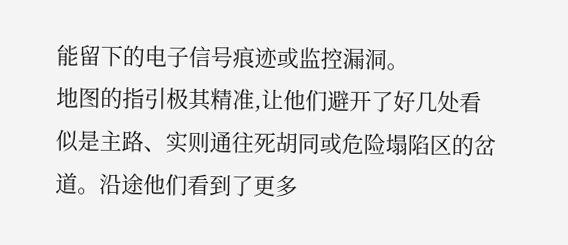能留下的电子信号痕迹或监控漏洞。
地图的指引极其精准,让他们避开了好几处看似是主路、实则通往死胡同或危险塌陷区的岔道。沿途他们看到了更多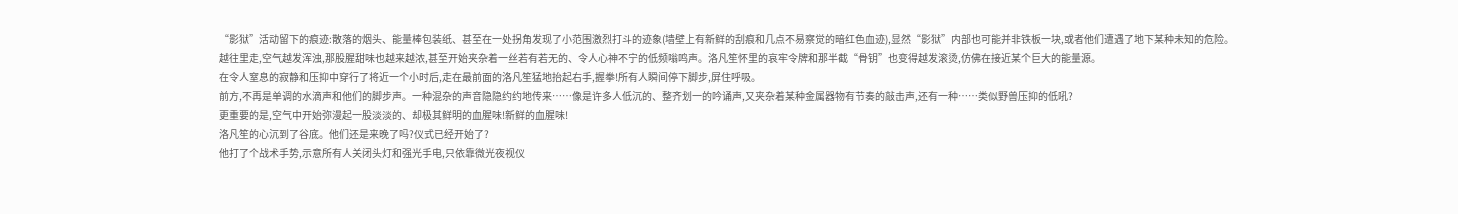“影狱”活动留下的痕迹:散落的烟头、能量棒包装纸、甚至在一处拐角发现了小范围激烈打斗的迹象(墙壁上有新鲜的刮痕和几点不易察觉的暗红色血迹),显然“影狱”内部也可能并非铁板一块,或者他们遭遇了地下某种未知的危险。
越往里走,空气越发浑浊,那股腥甜味也越来越浓,甚至开始夹杂着一丝若有若无的、令人心神不宁的低频嗡鸣声。洛凡笙怀里的哀牢令牌和那半截“骨钥”也变得越发滚烫,仿佛在接近某个巨大的能量源。
在令人窒息的寂静和压抑中穿行了将近一个小时后,走在最前面的洛凡笙猛地抬起右手,握拳!所有人瞬间停下脚步,屏住呼吸。
前方,不再是单调的水滴声和他们的脚步声。一种混杂的声音隐隐约约地传来……像是许多人低沉的、整齐划一的吟诵声,又夹杂着某种金属器物有节奏的敲击声,还有一种……类似野兽压抑的低吼?
更重要的是,空气中开始弥漫起一股淡淡的、却极其鲜明的血腥味!新鲜的血腥味!
洛凡笙的心沉到了谷底。他们还是来晚了吗?仪式已经开始了?
他打了个战术手势,示意所有人关闭头灯和强光手电,只依靠微光夜视仪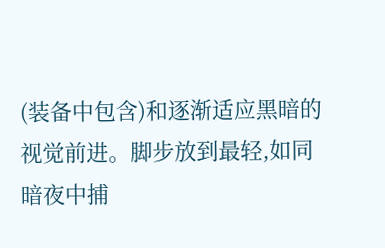(装备中包含)和逐渐适应黑暗的视觉前进。脚步放到最轻,如同暗夜中捕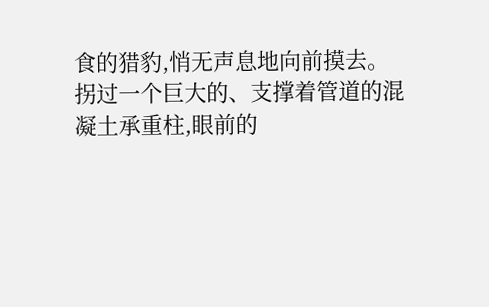食的猎豹,悄无声息地向前摸去。
拐过一个巨大的、支撑着管道的混凝土承重柱,眼前的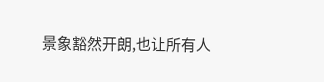景象豁然开朗,也让所有人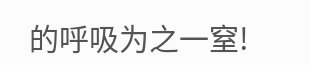的呼吸为之一窒!